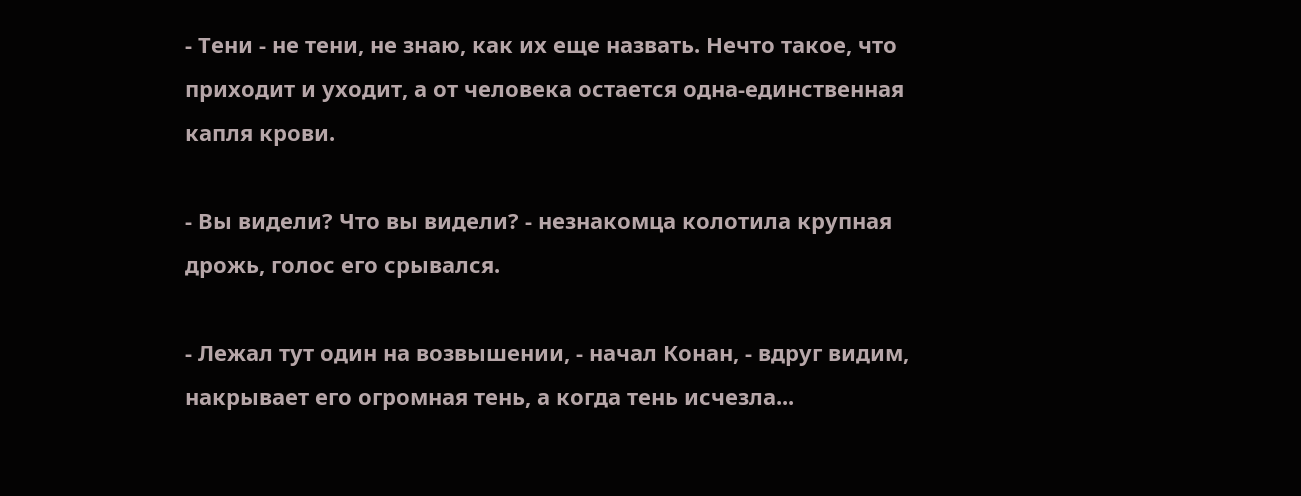- Тени - не тени, не знаю, как их еще назвать. Нечто такое, что приходит и уходит, а от человека остается одна-единственная капля крови.

- Вы видели? Что вы видели? - незнакомца колотила крупная дрожь, голос его срывался.

- Лежал тут один на возвышении, - начал Конан, - вдруг видим, накрывает его огромная тень, а когда тень исчезла...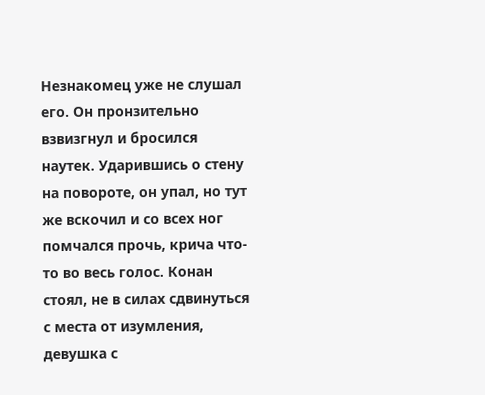Незнакомец уже не слушал его. Он пронзительно взвизгнул и бросился наутек. Ударившись о стену на повороте, он упал, но тут же вскочил и со всех ног помчался прочь, крича что-то во весь голос. Конан стоял, не в силах сдвинуться с места от изумления, девушка с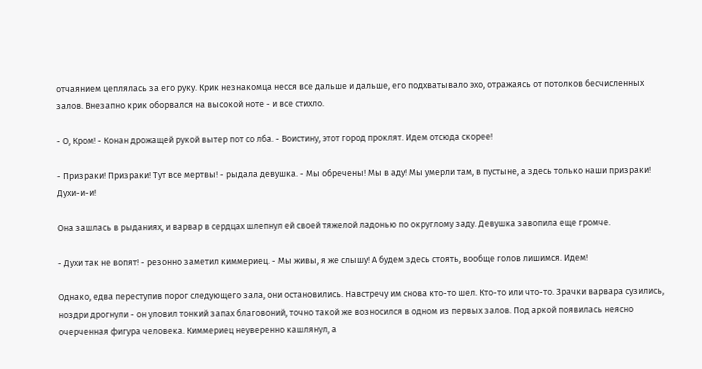отчаянием цеплялась за его руку. Крик незнакомца несся все дальше и дальше, его подхватывало эхо, отражаясь от потолков бесчисленных залов. Внезапно крик оборвался на высокой ноте - и все стихло.

- О, Кром! - Конан дрожащей рукой вытер пот со лба. - Воистину, этот город проклят. Идем отсюда скорее!

- Призраки! Призраки! Тут все мертвы! - рыдала девушка. - Мы обречены! Мы в аду! Мы умерли там, в пустыне, а здесь только наши призраки! Духи-и-и!

Она зашлась в рыданиях, и варвар в сердцах шлепнул ей своей тяжелой ладонью по округлому заду. Девушка завопила еще громче.

- Духи так не вопят! - резонно заметил киммериец. - Мы живы, я же слышу! А будем здесь стоять, вообще голов лишимся. Идем!

Однако, едва переступив порог следующего зала, они остановились. Навстречу им снова кто-то шел. Кто-то или что-то. Зрачки варвара сузились, ноздри дрогнули - он уловил тонкий запах благовоний, точно такой же возносился в одном из первых залов. Под аркой появилась неясно очерченная фигура человека. Киммериец неуверенно кашлянул, а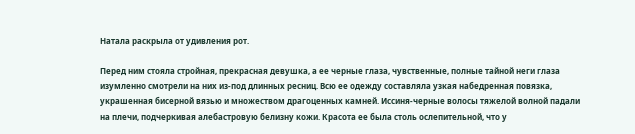Натала раскрыла от удивления рот.

Перед ним стояла стройная, прекрасная девушка, а ее черные глаза, чувственные, полные тайной неги глаза изумленно смотрели на них из-под длинных ресниц. Всю ее одежду составляла узкая набедренная повязка, украшенная бисерной вязью и множеством драгоценных камней. Иссиня-черные волосы тяжелой волной падали на плечи, подчеркивая алебастровую белизну кожи. Красота ее была столь ослепительной, что у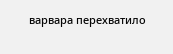варвара перехватило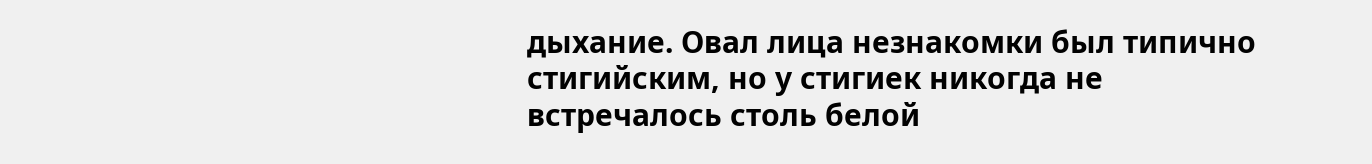дыхание. Овал лица незнакомки был типично стигийским, но у стигиек никогда не встречалось столь белой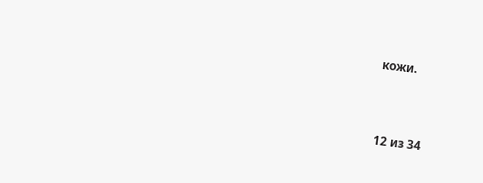кожи.



12 из 34